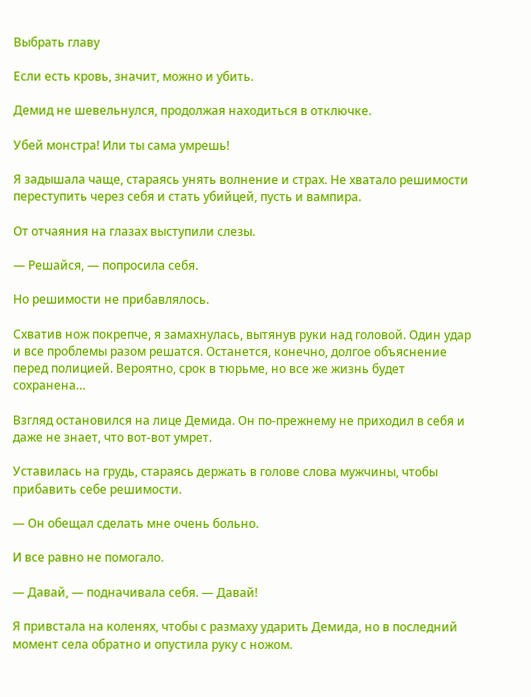Выбрать главу

Если есть кровь, значит, можно и убить.

Демид не шевельнулся, продолжая находиться в отключке.

Убей монстра! Или ты сама умрешь!

Я задышала чаще, стараясь унять волнение и страх. Не хватало решимости переступить через себя и стать убийцей, пусть и вампира.

От отчаяния на глазах выступили слезы.

— Решайся, — попросила себя.

Но решимости не прибавлялось.

Схватив нож покрепче, я замахнулась, вытянув руки над головой. Один удар и все проблемы разом решатся. Останется, конечно, долгое объяснение перед полицией. Вероятно, срок в тюрьме, но все же жизнь будет сохранена…

Взгляд остановился на лице Демида. Он по-прежнему не приходил в себя и даже не знает, что вот-вот умрет.

Уставилась на грудь, стараясь держать в голове слова мужчины, чтобы прибавить себе решимости.

— Он обещал сделать мне очень больно.

И все равно не помогало.

— Давай, — подначивала себя. — Давай!

Я привстала на коленях, чтобы с размаху ударить Демида, но в последний момент села обратно и опустила руку с ножом.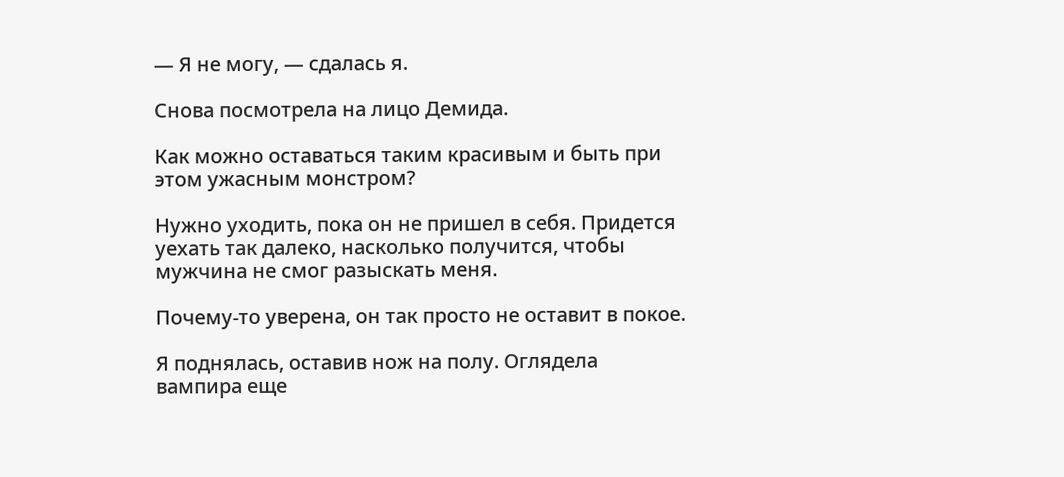— Я не могу, — сдалась я.

Снова посмотрела на лицо Демида.

Как можно оставаться таким красивым и быть при этом ужасным монстром?

Нужно уходить, пока он не пришел в себя. Придется уехать так далеко, насколько получится, чтобы мужчина не смог разыскать меня.

Почему-то уверена, он так просто не оставит в покое.

Я поднялась, оставив нож на полу. Оглядела вампира еще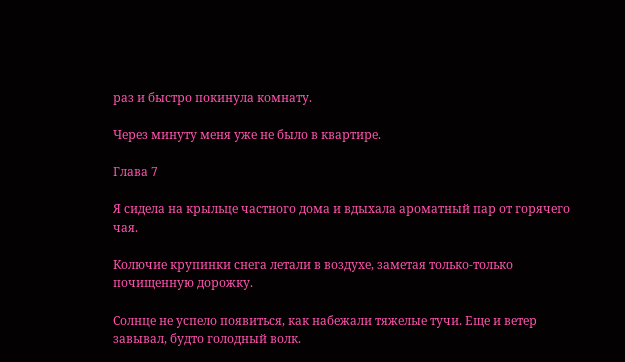раз и быстро покинула комнату.

Через минуту меня уже не было в квартире.

Глава 7

Я сидела на крыльце частного дома и вдыхала ароматный пар от горячего чая.

Колючие крупинки снега летали в воздухе, заметая только-только почищенную дорожку.

Солнце не успело появиться, как набежали тяжелые тучи. Еще и ветер завывал, будто голодный волк.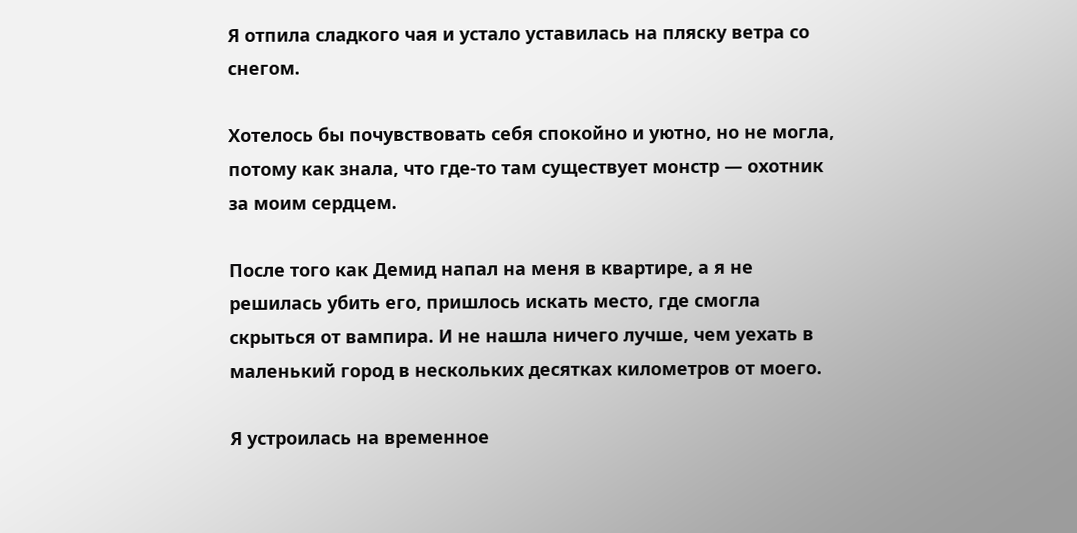Я отпила сладкого чая и устало уставилась на пляску ветра со снегом.

Хотелось бы почувствовать себя спокойно и уютно, но не могла, потому как знала, что где-то там существует монстр — охотник за моим сердцем.

После того как Демид напал на меня в квартире, а я не решилась убить его, пришлось искать место, где смогла скрыться от вампира. И не нашла ничего лучше, чем уехать в маленький город в нескольких десятках километров от моего.

Я устроилась на временное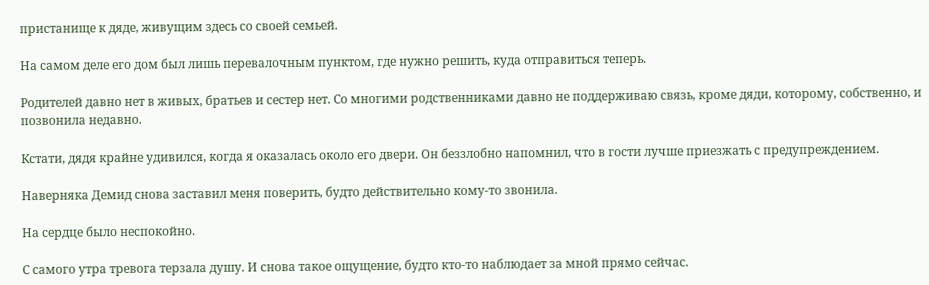пристанище к дяде, живущим здесь со своей семьей.

На самом деле его дом был лишь перевалочным пунктом, где нужно решить, куда отправиться теперь.

Родителей давно нет в живых, братьев и сестер нет. Со многими родственниками давно не поддерживаю связь, кроме дяди, которому, собственно, и позвонила недавно.

Кстати, дядя крайне удивился, когда я оказалась около его двери. Он беззлобно напомнил, что в гости лучше приезжать с предупреждением.

Наверняка Демид снова заставил меня поверить, будто действительно кому-то звонила.

На сердце было неспокойно.

С самого утра тревога терзала душу. И снова такое ощущение, будто кто-то наблюдает за мной прямо сейчас.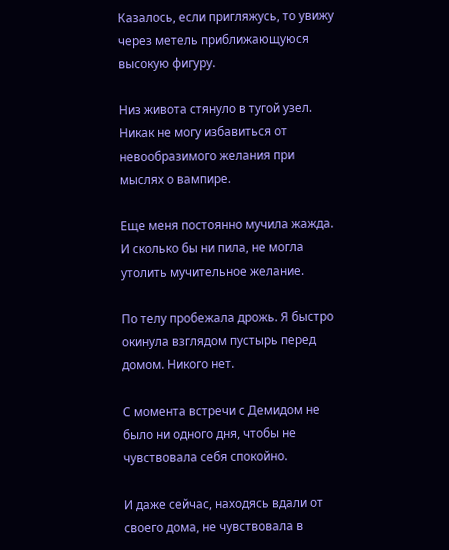Казалось, если пригляжусь, то увижу через метель приближающуюся высокую фигуру.

Низ живота стянуло в тугой узел. Никак не могу избавиться от невообразимого желания при мыслях о вампире.

Еще меня постоянно мучила жажда. И сколько бы ни пила, не могла утолить мучительное желание.

По телу пробежала дрожь. Я быстро окинула взглядом пустырь перед домом. Никого нет.

С момента встречи с Демидом не было ни одного дня, чтобы не чувствовала себя спокойно.

И даже сейчас, находясь вдали от своего дома, не чувствовала в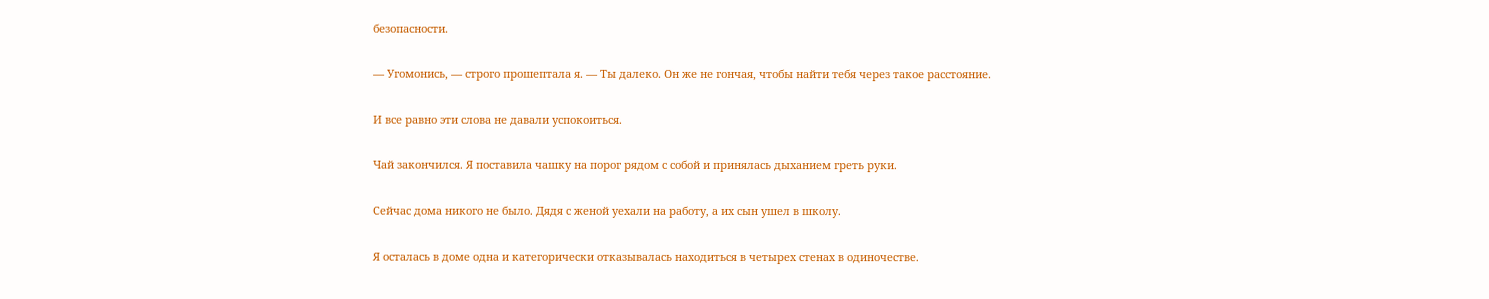безопасности.

— Угомонись, — строго прошептала я. — Ты далеко. Он же не гончая, чтобы найти тебя через такое расстояние.

И все равно эти слова не давали успокоиться.

Чай закончился. Я поставила чашку на порог рядом с собой и принялась дыханием греть руки.

Сейчас дома никого не было. Дядя с женой уехали на работу, а их сын ушел в школу.

Я осталась в доме одна и категорически отказывалась находиться в четырех стенах в одиночестве.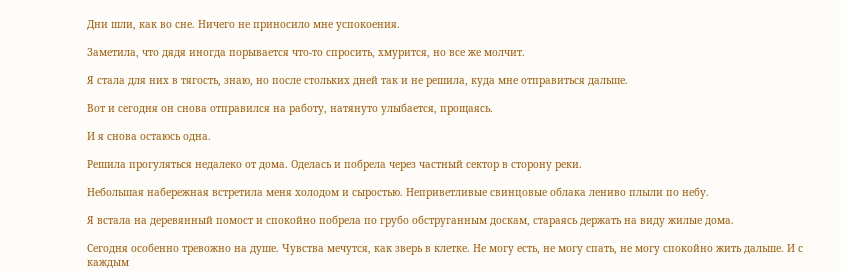Дни шли, как во сне. Ничего не приносило мне успокоения.

Заметила, что дядя иногда порывается что-то спросить, хмурится, но все же молчит.

Я стала для них в тягость, знаю, но после стольких дней так и не решила, куда мне отправиться дальше.

Вот и сегодня он снова отправился на работу, натянуто улыбается, прощаясь.

И я снова остаюсь одна.

Решила прогуляться недалеко от дома. Оделась и побрела через частный сектор в сторону реки.

Небольшая набережная встретила меня холодом и сыростью. Неприветливые свинцовые облака лениво плыли по небу.

Я встала на деревянный помост и спокойно побрела по грубо обструганным доскам, стараясь держать на виду жилые дома.

Сегодня особенно тревожно на душе. Чувства мечутся, как зверь в клетке. Не могу есть, не могу спать, не могу спокойно жить дальше. И с каждым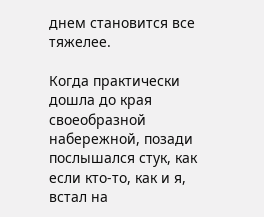днем становится все тяжелее.

Когда практически дошла до края своеобразной набережной, позади послышался стук, как если кто-то, как и я, встал на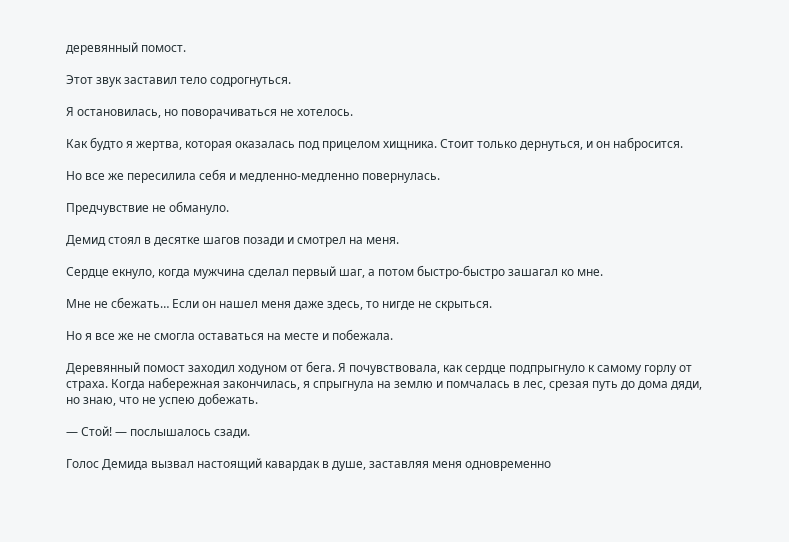деревянный помост.

Этот звук заставил тело содрогнуться.

Я остановилась, но поворачиваться не хотелось.

Как будто я жертва, которая оказалась под прицелом хищника. Стоит только дернуться, и он набросится.

Но все же пересилила себя и медленно-медленно повернулась.

Предчувствие не обмануло.

Демид стоял в десятке шагов позади и смотрел на меня.

Сердце екнуло, когда мужчина сделал первый шаг, а потом быстро-быстро зашагал ко мне.

Мне не сбежать… Если он нашел меня даже здесь, то нигде не скрыться.

Но я все же не смогла оставаться на месте и побежала.

Деревянный помост заходил ходуном от бега. Я почувствовала, как сердце подпрыгнуло к самому горлу от страха. Когда набережная закончилась, я спрыгнула на землю и помчалась в лес, срезая путь до дома дяди, но знаю, что не успею добежать.

— Стой! — послышалось сзади.

Голос Демида вызвал настоящий кавардак в душе, заставляя меня одновременно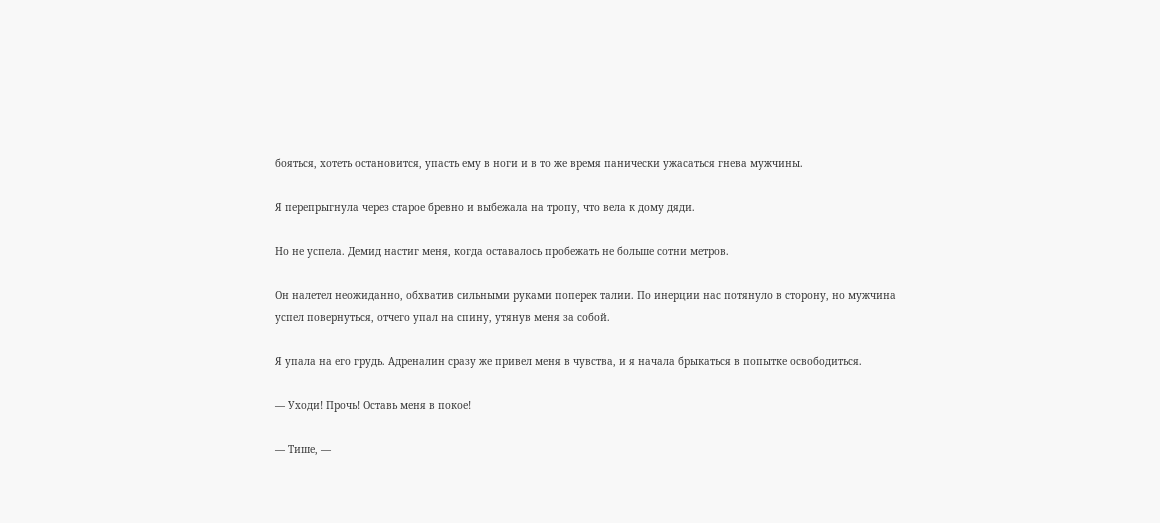бояться, хотеть остановится, упасть ему в ноги и в то же время панически ужасаться гнева мужчины.

Я перепрыгнула через старое бревно и выбежала на тропу, что вела к дому дяди.

Но не успела. Демид настиг меня, когда оставалось пробежать не больше сотни метров.

Он налетел неожиданно, обхватив сильными руками поперек талии. По инерции нас потянуло в сторону, но мужчина успел повернуться, отчего упал на спину, утянув меня за собой.

Я упала на его грудь. Адреналин сразу же привел меня в чувства, и я начала брыкаться в попытке освободиться.

— Уходи! Прочь! Оставь меня в покое!

— Тише, —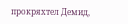прокряхтел Демид,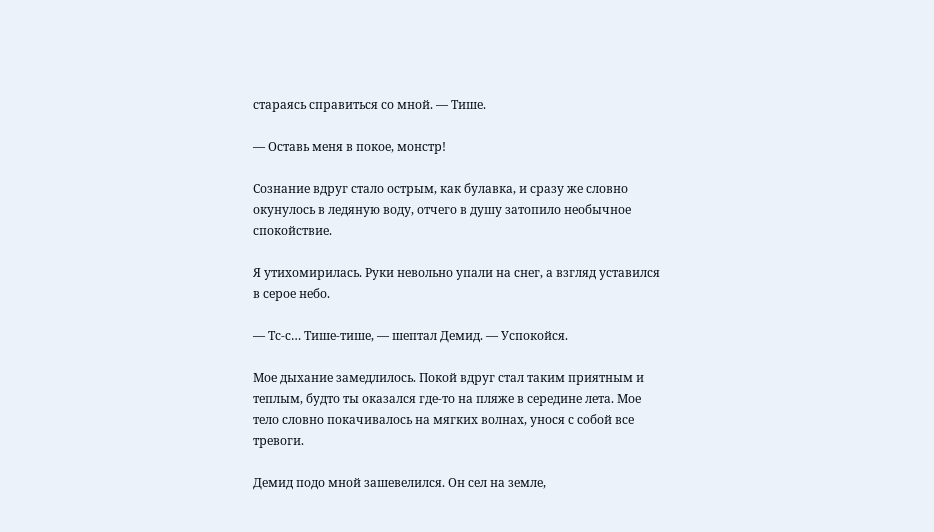стараясь справиться со мной. — Тише.

— Оставь меня в покое, монстр!

Сознание вдруг стало острым, как булавка, и сразу же словно окунулось в ледяную воду, отчего в душу затопило необычное спокойствие.

Я утихомирилась. Руки невольно упали на снег, а взгляд уставился в серое небо.

— Тс-с… Тише-тише, — шептал Демид. — Успокойся.

Мое дыхание замедлилось. Покой вдруг стал таким приятным и теплым, будто ты оказался где-то на пляже в середине лета. Мое тело словно покачивалось на мягких волнах, унося с собой все тревоги.

Демид подо мной зашевелился. Он сел на земле,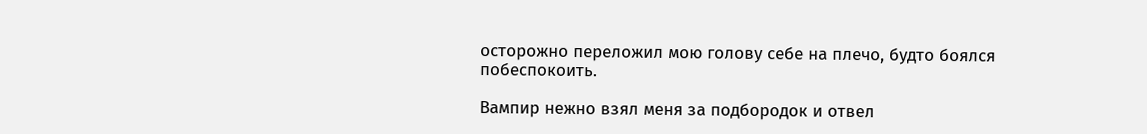осторожно переложил мою голову себе на плечо, будто боялся побеспокоить.

Вампир нежно взял меня за подбородок и отвел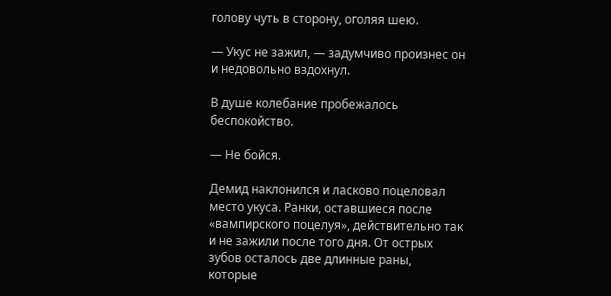голову чуть в сторону, оголяя шею.

— Укус не зажил, — задумчиво произнес он и недовольно вздохнул.

В душе колебание пробежалось беспокойство.

— Не бойся.

Демид наклонился и ласково поцеловал место укуса. Ранки, оставшиеся после «вампирского поцелуя», действительно так и не зажили после того дня. От острых зубов осталось две длинные раны, которые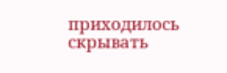приходилось скрывать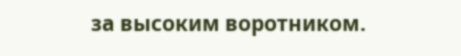за высоким воротником.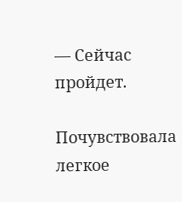— Сейчас пройдет.

Почувствовала легкое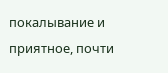покалывание и приятное, почти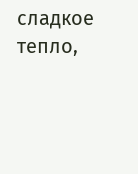сладкое тепло,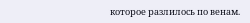которое разлилось по венам.